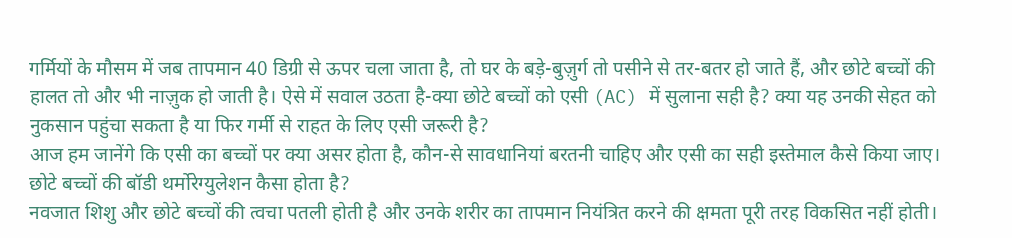गर्मियों के मौसम में जब तापमान 40 डिग्री से ऊपर चला जाता है, तो घर के बड़े-बुज़ुर्ग तो पसीने से तर-बतर हो जाते हैं, और छोटे बच्चों की हालत तो और भी नाज़ुक हो जाती है। ऐसे में सवाल उठता है-क्या छोटे बच्चों को एसी (AC) में सुलाना सही है? क्या यह उनकी सेहत को नुकसान पहुंचा सकता है या फिर गर्मी से राहत के लिए एसी जरूरी है?
आज हम जानेंगे कि एसी का बच्चों पर क्या असर होता है, कौन-से सावधानियां बरतनी चाहिए और एसी का सही इस्तेमाल कैसे किया जाए।
छोटे बच्चों की बॉडी थर्मोरेग्युलेशन कैसा होता है?
नवजात शिशु और छोटे बच्चों की त्वचा पतली होती है और उनके शरीर का तापमान नियंत्रित करने की क्षमता पूरी तरह विकसित नहीं होती।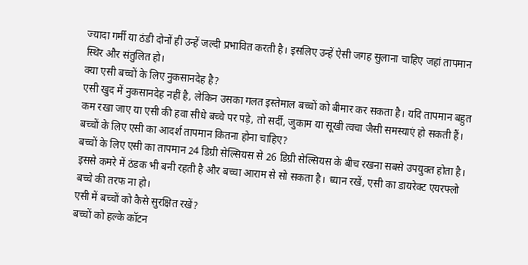ज्यादा गर्मी या ठंडी दोनों ही उन्हें जल्दी प्रभावित करती है। इसलिए उन्हें ऐसी जगह सुलाना चाहिए जहां तापमान स्थिर और संतुलित हो।
क्या एसी बच्चों के लिए नुकसानदेह है?
एसी खुद में नुकसानदेह नहीं है, लेकिन उसका गलत इस्तेमाल बच्चों को बीमार कर सकता है। यदि तापमान बहुत कम रखा जाए या एसी की हवा सीधे बच्चे पर पड़े, तो सर्दी, जुकाम या सूखी त्वचा जैसी समस्याएं हो सकती हैं।
बच्चों के लिए एसी का आदर्श तापमान कितना होना चाहिए?
बच्चों के लिए एसी का तापमान 24 डिग्री सेल्सियस से 26 डिग्री सेल्सियस के बीच रखना सबसे उपयुक्त होता है। इससे कमरे में ठंडक भी बनी रहती है और बच्चा आराम से सो सकता है। ध्यान रखें, एसी का डायरेक्ट एयरफ्लो बच्चे की तरफ ना हो।
एसी में बच्चों को कैसे सुरक्षित रखें?
बच्चों को हल्के कॉटन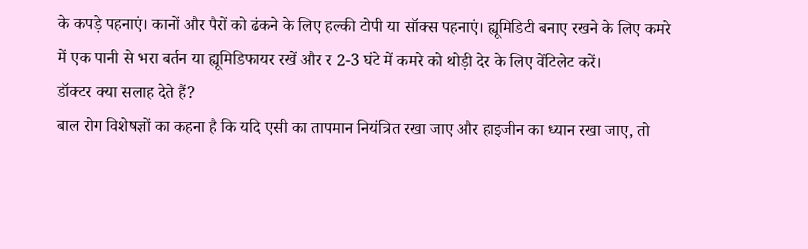के कपड़े पहनाएं। कानों और पैरों को ढंकने के लिए हल्की टोपी या सॉक्स पहनाएं। ह्यूमिडिटी बनाए रखने के लिए कमरे में एक पानी से भरा बर्तन या ह्यूमिडिफायर रखें और र 2-3 घंटे में कमरे को थोड़ी देर के लिए वेंटिलेट करें।
डॉक्टर क्या सलाह देते हैं?
बाल रोग विशेषज्ञों का कहना है कि यदि एसी का तापमान नियंत्रित रखा जाए और हाइजीन का ध्यान रखा जाए, तो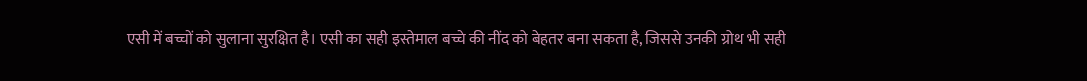एसी में बच्चों को सुलाना सुरक्षित है। एसी का सही इस्तेमाल बच्चे की नींद को बेहतर बना सकता है, जिससे उनकी ग्रोथ भी सही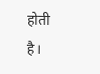होती है।